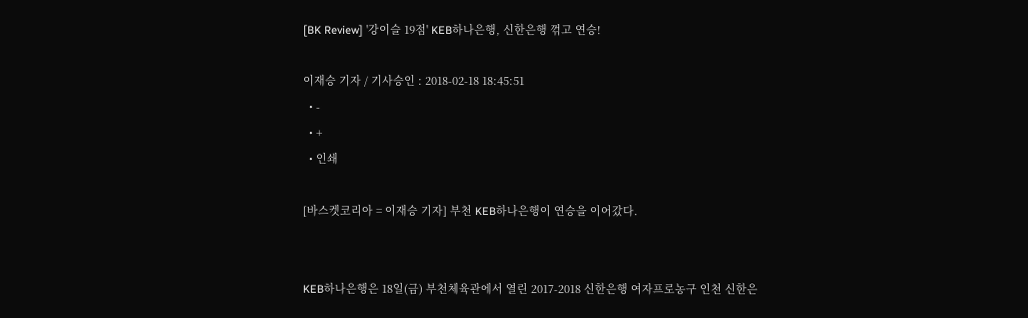[BK Review] '강이슬 19점' KEB하나은행, 신한은행 꺾고 연승!

이재승 기자 / 기사승인 : 2018-02-18 18:45:51
  • -
  • +
  • 인쇄

[바스켓코리아 = 이재승 기자] 부천 KEB하나은행이 연승을 이어갔다.


KEB하나은행은 18일(금) 부천체육관에서 열린 2017-2018 신한은행 여자프로농구 인천 신한은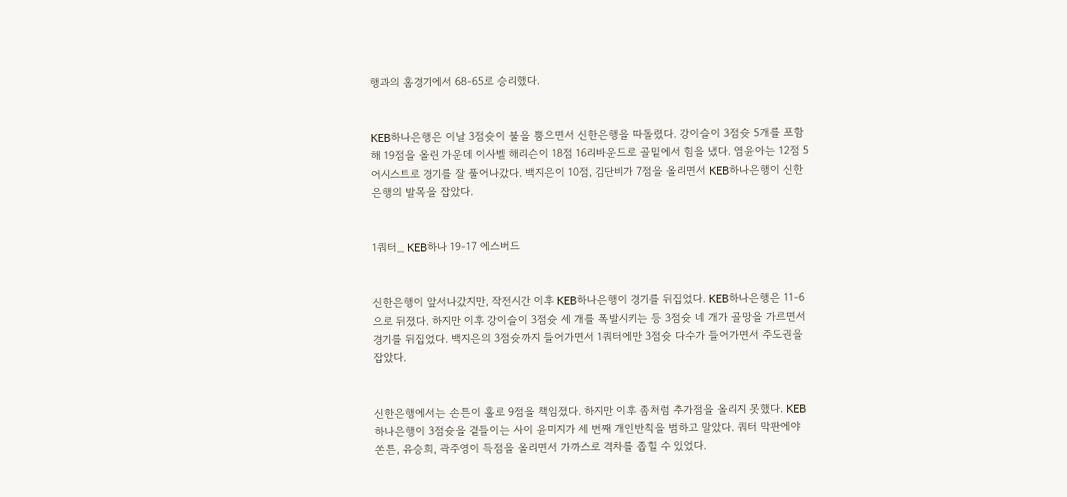행과의 홈경기에서 68-65로 승리했다.


KEB하나은행은 이날 3점슛이 불을 뿜으면서 신한은행을 따돌렸다. 강이슬이 3점슛 5개를 포함해 19점을 올린 가운데 이사벨 해리슨이 18점 16리바운드로 골밑에서 힘을 냈다. 염윤아는 12점 5어시스트로 경기를 잘 풀어나갔다. 백지은이 10점, 김단비가 7점을 올리면서 KEB하나은행이 신한은행의 발목을 잡았다.


1쿼터_ KEB하나 19-17 에스버드


신한은행이 앞서나갔지만, 작전시간 이후 KEB하나은행이 경기를 뒤집었다. KEB하나은행은 11-6으로 뒤졌다. 하지만 이후 강이슬이 3점슛 세 개를 폭발시키는 등 3점슛 네 개가 골망을 가르면서 경기를 뒤집었다. 백지은의 3점슛까지 들어가면서 1쿼터에만 3점슛 다수가 들어가면서 주도권을 잡았다.


신한은행에서는 손튼이 홀로 9점을 책임졌다. 하지만 이후 좀처럼 추가점을 올리지 못했다. KEB하나은행이 3점슛을 곁들이는 사이 윤미지가 세 번째 개인반칙을 범하고 말았다. 쿼터 막판에야 쏜튼, 유승희, 곽주영이 득점을 올리면서 가까스로 격차를 좁힐 수 있었다.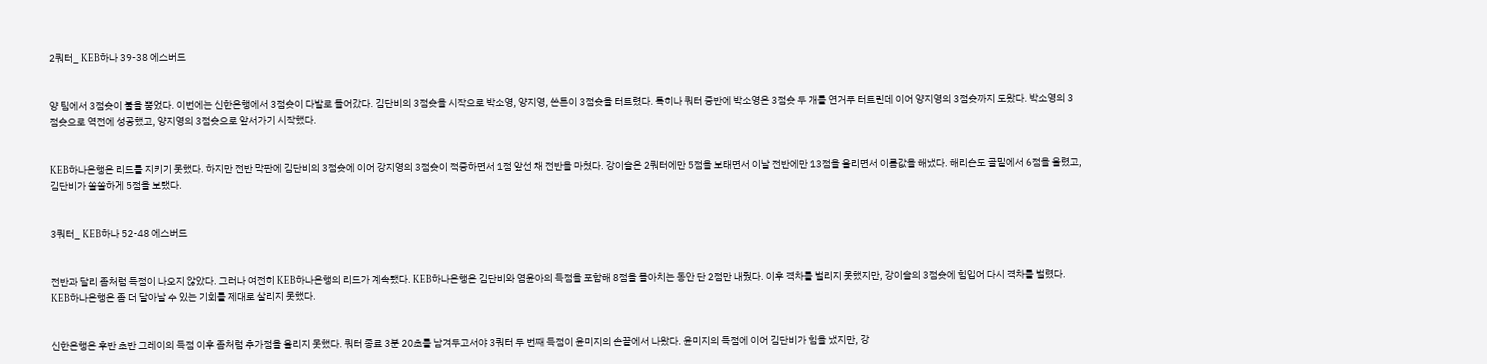2쿼터_ KEB하나 39-38 에스버드


양 팀에서 3점슛이 불을 뿜었다. 이번에는 신한은행에서 3점슛이 다발로 들어갔다. 김단비의 3점슛을 시작으로 박소영, 양지영, 쏜튼이 3점슛을 터트렸다. 특히나 쿼터 중반에 박소영은 3점슛 두 개를 연거푸 터트린데 이어 양지영의 3점슛까지 도왔다. 박소영의 3점슛으로 역전에 성공했고, 양지영의 3점슛으로 앞서가기 시작했다.


KEB하나은행은 리드를 지키기 못했다. 하지만 전반 막판에 김단비의 3점슛에 이어 강지영의 3점슛이 적중하면서 1점 앞선 채 전반을 마쳤다. 강이슬은 2쿼터에만 5점을 보태면서 이날 전반에만 13점을 올리면서 이름값을 해냈다. 해리슨도 골밑에서 6점을 올렸고, 김단비가 쏠쏠하게 5점을 보탰다.


3쿼터_ KEB하나 52-48 에스버드


전반과 달리 좀처럼 득점이 나오지 않았다. 그러나 여전히 KEB하나은행의 리드가 계속됐다. KEB하나은행은 김단비와 염윤아의 득점을 포함해 8점을 몰아치는 동안 단 2점만 내줬다. 이후 격차를 벌리지 못했지만, 강이슬의 3점슛에 힘입어 다시 격차를 벌렸다. KEB하나은행은 좀 더 달아날 수 있는 기회를 제대로 살리지 못했다.


신한은행은 후반 초반 그레이의 득점 이후 좀처럼 추가점을 올리지 못했다. 쿼터 종료 3분 20초를 남겨두고서야 3쿼터 두 번째 득점이 윤미지의 손끝에서 나왔다. 윤미지의 득점에 이어 김단비가 힘을 냈지만, 강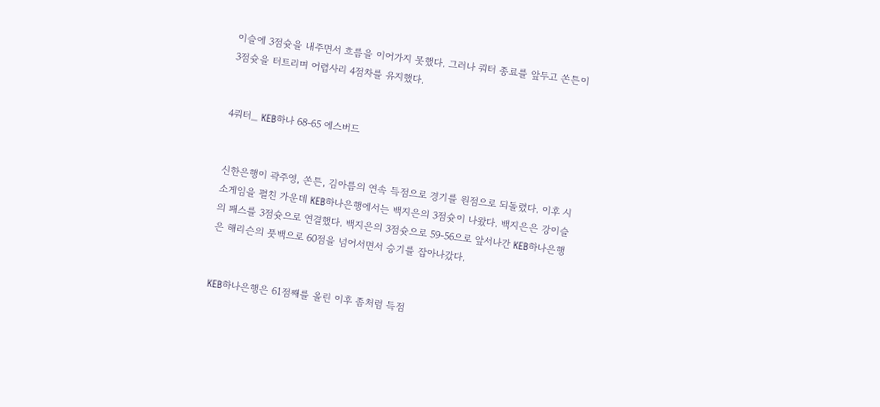이슬에 3점슛을 내주면서 흐름을 이어가지 못했다. 그러나 쿼터 종료를 앞두고 쏜튼이 3점슛을 터트리며 어렵사리 4점차를 유지했다.


4쿼터_ KEB하나 68-65 에스버드


신한은행이 곽주영, 쏜튼, 김아름의 연속 득점으로 경기를 원점으로 되돌렸다. 이후 시소게임을 펼친 가운데 KEB하나은행에서는 백지은의 3점슛이 나왔다. 백지은은 강이슬의 패스를 3점슛으로 연결했다. 백지은의 3점슛으로 59-56으로 앞서나간 KEB하나은행은 해리슨의 풋백으로 60점을 넘어서면서 승기를 잡아나갔다.


KEB하나은행은 61점째를 올린 이후 좀처럼 득점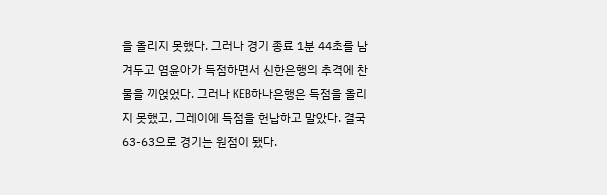을 올리지 못했다. 그러나 경기 종료 1분 44초를 남겨두고 염윤아가 득점하면서 신한은행의 추격에 찬물을 끼얹었다. 그러나 KEB하나은행은 득점을 올리지 못했고, 그레이에 득점을 헌납하고 말았다. 결국 63-63으로 경기는 원점이 됐다.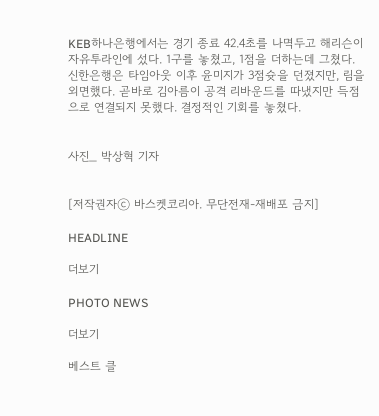KEB하나은행에서는 경기 종료 42.4초를 나멱두고 해리슨이 자유투라인에 섰다. 1구를 놓쳤고, 1점을 더하는데 그쳤다. 신한은행은 타임아웃 이후 윤미지가 3점슛을 던졌지만, 림을 외면했다. 곧바로 김아름이 공격 리바운드를 따냈지만 득점으로 연결되지 못했다. 결정적인 기회를 놓쳤다.


사진_ 박상혁 기자


[저작권자ⓒ 바스켓코리아. 무단전재-재배포 금지]

HEADLINE

더보기

PHOTO NEWS

더보기

베스트 클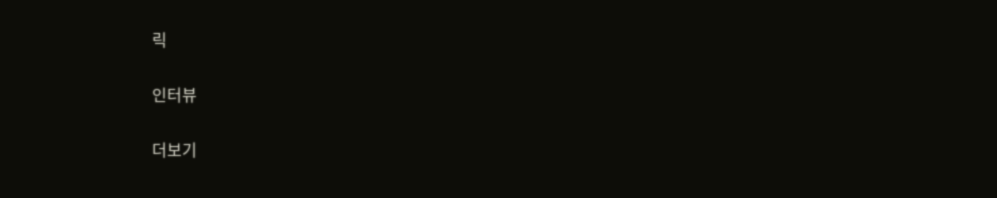릭

인터뷰

더보기